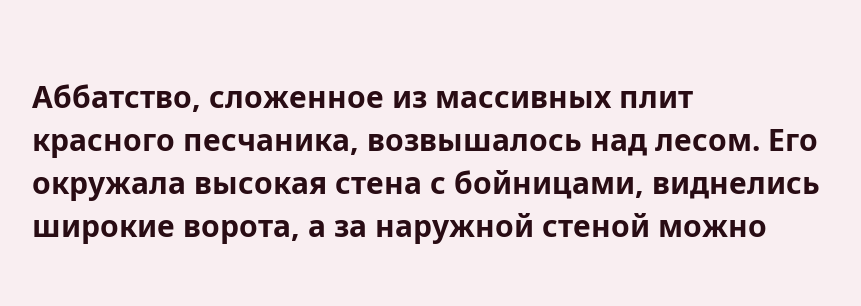Аббатство, сложенное из массивных плит красного песчаника, возвышалось над лесом. Его окружала высокая стена с бойницами, виднелись широкие ворота, а за наружной стеной можно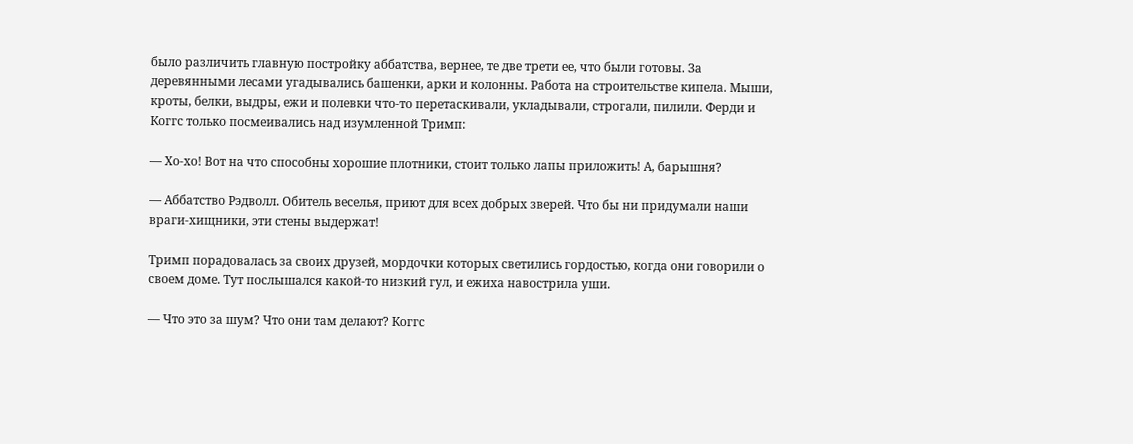было различить главную постройку аббатства, вернее, те две трети ее, что были готовы. За деревянными лесами угадывались башенки, арки и колонны. Работа на строительстве кипела. Мыши, кроты, белки, выдры, ежи и полевки что-то перетаскивали, укладывали, строгали, пилили. Ферди и Коггс только посмеивались над изумленной Тримп:

— Хо-хо! Вот на что способны хорошие плотники, стоит только лапы приложить! А, барышня?

— Аббатство Рэдволл. Обитель веселья, приют для всех добрых зверей. Что бы ни придумали наши враги-хищники, эти стены выдержат!

Тримп порадовалась за своих друзей, мордочки которых светились гордостью, когда они говорили о своем доме. Тут послышался какой-то низкий гул, и ежиха навострила уши.

— Что это за шум? Что они там делают? Коггс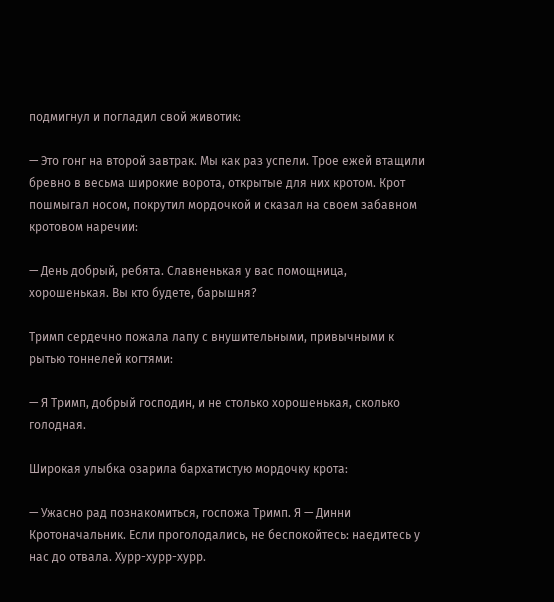подмигнул и погладил свой животик:

— Это гонг на второй завтрак. Мы как раз успели. Трое ежей втащили бревно в весьма широкие ворота, открытые для них кротом. Крот пошмыгал носом, покрутил мордочкой и сказал на своем забавном кротовом наречии:

— День добрый, ребята. Славненькая у вас помощница, хорошенькая. Вы кто будете, барышня?

Тримп сердечно пожала лапу с внушительными, привычными к рытью тоннелей когтями:

— Я Тримп, добрый господин, и не столько хорошенькая, сколько голодная.

Широкая улыбка озарила бархатистую мордочку крота:

— Ужасно рад познакомиться, госпожа Тримп. Я — Динни Кротоначальник. Если проголодались, не беспокойтесь: наедитесь у нас до отвала. Хурр-хурр-хурр.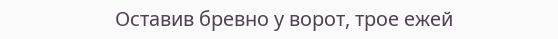Оставив бревно у ворот, трое ежей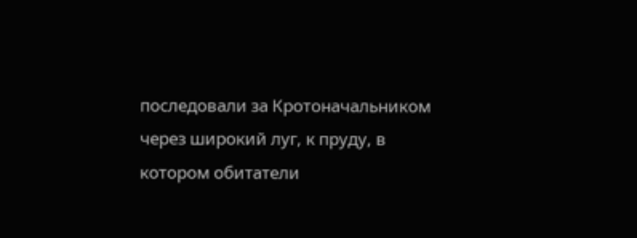последовали за Кротоначальником через широкий луг, к пруду, в котором обитатели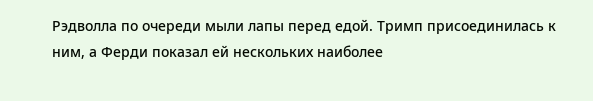Рэдволла по очереди мыли лапы перед едой. Тримп присоединилась к ним, а Ферди показал ей нескольких наиболее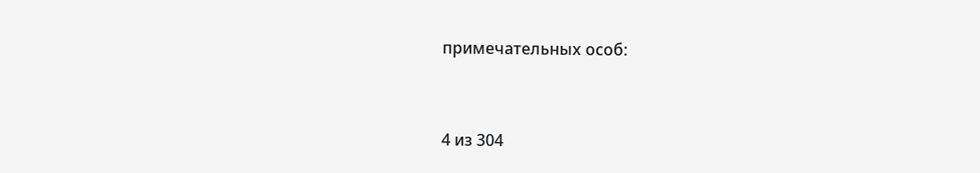примечательных особ:



4 из 304